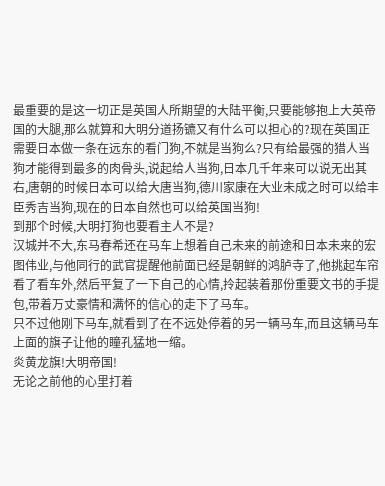最重要的是这一切正是英国人所期望的大陆平衡,只要能够抱上大英帝国的大腿,那么就算和大明分道扬镳又有什么可以担心的?现在英国正需要日本做一条在远东的看门狗,不就是当狗么?只有给最强的猎人当狗才能得到最多的肉骨头,说起给人当狗,日本几千年来可以说无出其右,唐朝的时候日本可以给大唐当狗,德川家康在大业未成之时可以给丰臣秀吉当狗,现在的日本自然也可以给英国当狗!
到那个时候,大明打狗也要看主人不是?
汉城并不大,东马春希还在马车上想着自己未来的前途和日本未来的宏图伟业,与他同行的武官提醒他前面已经是朝鲜的鸿胪寺了,他挑起车帘看了看车外,然后平复了一下自己的心情,拎起装着那份重要文书的手提包,带着万丈豪情和满怀的信心的走下了马车。
只不过他刚下马车,就看到了在不远处停着的另一辆马车,而且这辆马车上面的旗子让他的瞳孔猛地一缩。
炎黄龙旗!大明帝国!
无论之前他的心里打着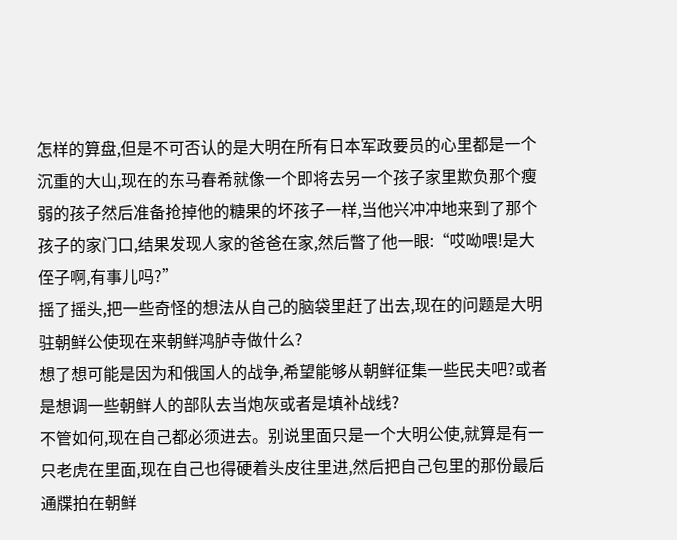怎样的算盘,但是不可否认的是大明在所有日本军政要员的心里都是一个沉重的大山,现在的东马春希就像一个即将去另一个孩子家里欺负那个瘦弱的孩子然后准备抢掉他的糖果的坏孩子一样,当他兴冲冲地来到了那个孩子的家门口,结果发现人家的爸爸在家,然后瞥了他一眼:“哎呦喂!是大侄子啊,有事儿吗?”
摇了摇头,把一些奇怪的想法从自己的脑袋里赶了出去,现在的问题是大明驻朝鲜公使现在来朝鲜鸿胪寺做什么?
想了想可能是因为和俄国人的战争,希望能够从朝鲜征集一些民夫吧?或者是想调一些朝鲜人的部队去当炮灰或者是填补战线?
不管如何,现在自己都必须进去。别说里面只是一个大明公使,就算是有一只老虎在里面,现在自己也得硬着头皮往里进,然后把自己包里的那份最后通牒拍在朝鲜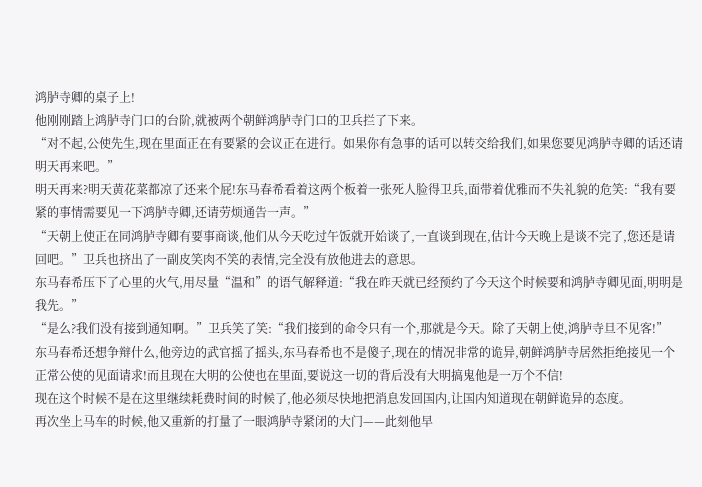鸿胪寺卿的桌子上!
他刚刚踏上鸿胪寺门口的台阶,就被两个朝鲜鸿胪寺门口的卫兵拦了下来。
“对不起,公使先生,现在里面正在有要紧的会议正在进行。如果你有急事的话可以转交给我们,如果您要见鸿胪寺卿的话还请明天再来吧。”
明天再来?明天黄花菜都凉了还来个屁!东马春希看着这两个板着一张死人脸得卫兵,面带着优雅而不失礼貌的危笑:“我有要紧的事情需要见一下鸿胪寺卿,还请劳烦通告一声。”
“天朝上使正在同鸿胪寺卿有要事商谈,他们从今天吃过午饭就开始谈了,一直谈到现在,估计今天晚上是谈不完了,您还是请回吧。”卫兵也挤出了一副皮笑肉不笑的表情,完全没有放他进去的意思。
东马春希压下了心里的火气,用尽量“温和”的语气解释道:“我在昨天就已经预约了今天这个时候要和鸿胪寺卿见面,明明是我先。”
“是么?我们没有接到通知啊。”卫兵笑了笑:“我们接到的命令只有一个,那就是今天。除了天朝上使,鸿胪寺旦不见客!”
东马春希还想争辩什么,他旁边的武官摇了摇头,东马春希也不是傻子,现在的情况非常的诡异,朝鲜鸿胪寺居然拒绝接见一个正常公使的见面请求!而且现在大明的公使也在里面,要说这一切的背后没有大明搞鬼他是一万个不信!
现在这个时候不是在这里继续耗费时间的时候了,他必须尽快地把消息发回国内,让国内知道现在朝鲜诡异的态度。
再次坐上马车的时候,他又重新的打量了一眼鸿胪寺紧闭的大门——此刻他早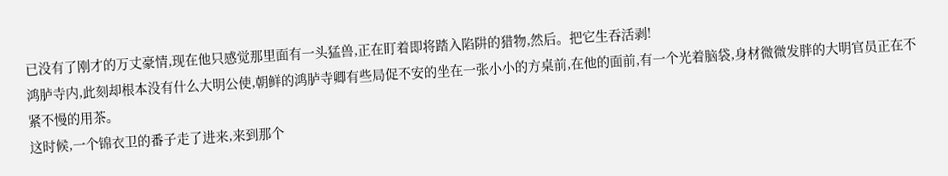已没有了刚才的万丈豪情,现在他只感觉那里面有一头猛兽,正在盯着即将踏入陷阱的猎物,然后。把它生吞活剥!
鸿胪寺内,此刻却根本没有什么大明公使,朝鲜的鸿胪寺卿有些局促不安的坐在一张小小的方桌前,在他的面前,有一个光着脑袋,身材微微发胖的大明官员正在不紧不慢的用茶。
这时候,一个锦衣卫的番子走了进来,来到那个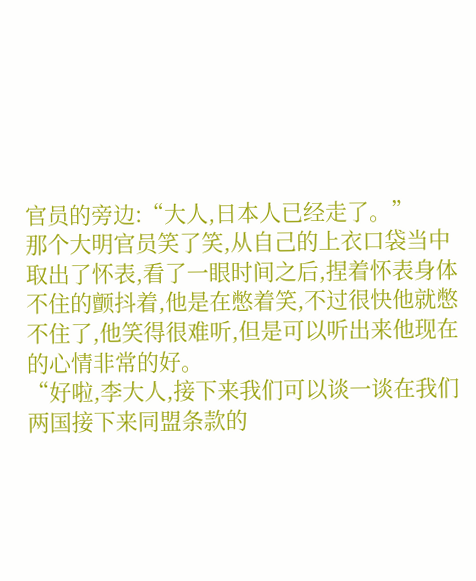官员的旁边:“大人,日本人已经走了。”
那个大明官员笑了笑,从自己的上衣口袋当中取出了怀表,看了一眼时间之后,捏着怀表身体不住的颤抖着,他是在憋着笑,不过很快他就憋不住了,他笑得很难听,但是可以听出来他现在的心情非常的好。
“好啦,李大人,接下来我们可以谈一谈在我们两国接下来同盟条款的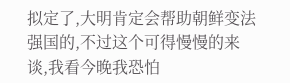拟定了,大明肯定会帮助朝鲜变法强国的,不过这个可得慢慢的来谈,我看今晚我恐怕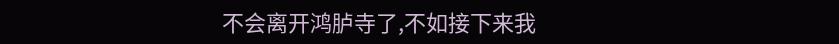不会离开鸿胪寺了,不如接下来我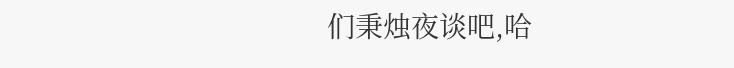们秉烛夜谈吧,哈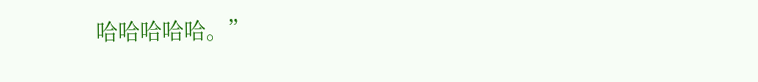哈哈哈哈哈。”